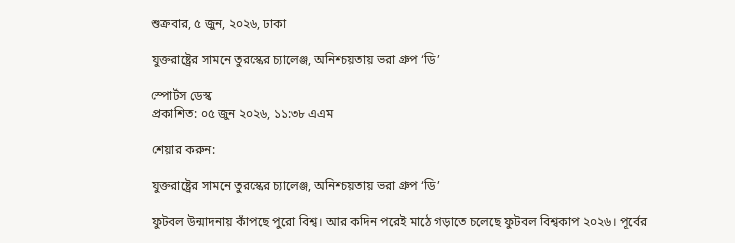শুক্রবার, ৫ জুন, ২০২৬, ঢাকা

যুক্তরাষ্ট্রের সামনে তুরস্কের চ্যালেঞ্জ, অনিশ্চয়তায় ভরা গ্রুপ ‘ডি’

স্পোর্টস ডেস্ক
প্রকাশিত: ০৫ জুন ২০২৬, ১১:৩৮ এএম

শেয়ার করুন:

যুক্তরাষ্ট্রের সামনে তুরস্কের চ্যালেঞ্জ, অনিশ্চয়তায় ভরা গ্রুপ ‘ডি’

ফুটবল উন্মাদনায় কাঁপছে পুরো বিশ্ব। আর কদিন পরেই মাঠে গড়াতে চলেছে ফুটবল বিশ্বকাপ ২০২৬। পূর্বের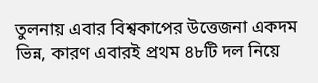তুলনায় এবার বিশ্বকাপের উত্তেজনা একদম ভিন্ন, কারণ এবারই প্রথম ৪৮টি দল নিয়ে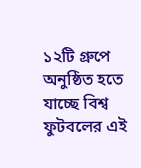১২টি গ্রুপে অনুষ্ঠিত হতে যাচ্ছে বিশ্ব ফুটবলের এই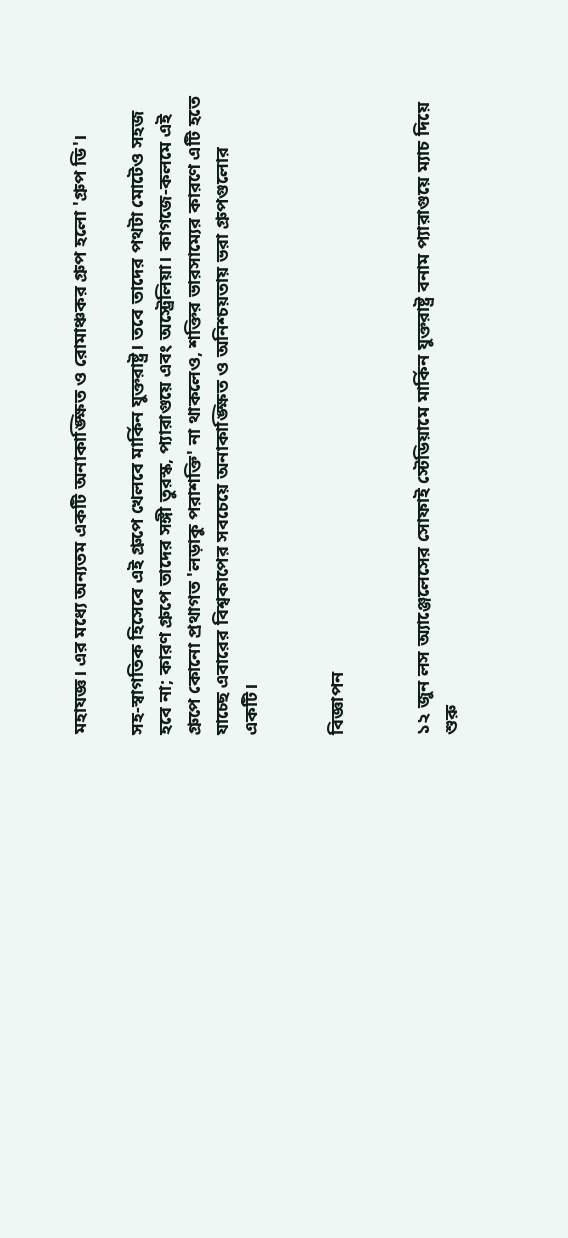মহাযজ্ঞ। এর মধ্যে অন্যতম একটি অনাকাঙ্ক্ষিত ও রোমাঞ্চকর গ্রুপ হলো 'গ্রুপ ডি'।

সহ-স্বাগতিক হিসেবে এই গ্রুপে খেলবে মার্কিন যুক্তরাষ্ট্র। তবে তাদের পথটা মোটেও সহজ হবে না; কারণ গ্রুপে তাদের সঙ্গী তুরস্ক, প্যারাগুয়ে এবং অস্ট্রেলিয়া। কাগজে-কলমে এই গ্রুপে কোনো প্রথাগত 'লড়াকু পরাশক্তি' না থাকলেও, শক্তির ভারসাম্যের কারণে এটি হতে যাচ্ছে এবারের বিশ্বকাপের সবচেয়ে অনাকাঙ্ক্ষিত ও অনিশ্চয়তায় ভরা গ্রুপগুলোর একটি।


বিজ্ঞাপন


১২ জুন লস অ্যাঞ্জেলেসের সোফাই স্টেডিয়ামে মার্কিন যুক্তরাষ্ট্র বনাম প্যারাগুয়ে ম্যাচ দিয়ে শুরু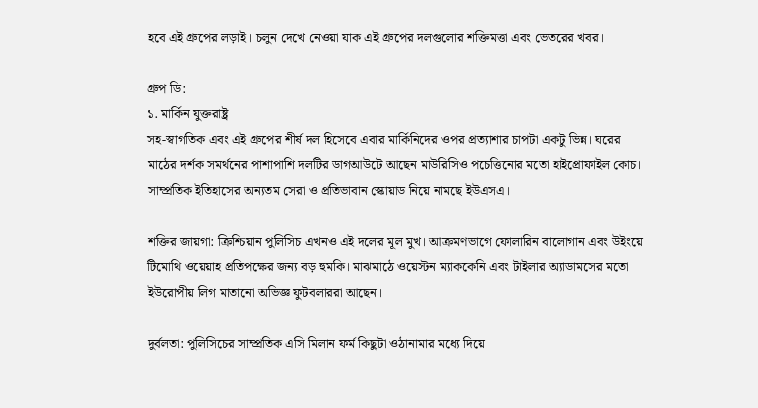হবে এই গ্রুপের লড়াই। চলুন দেখে নেওয়া যাক এই গ্রুপের দলগুলোর শক্তিমত্তা এবং ভেতরের খবর।

গ্রুপ ডি:
১. মার্কিন যুক্তরাষ্ট্র
সহ-স্বাগতিক এবং এই গ্রুপের শীর্ষ দল হিসেবে এবার মার্কিনিদের ওপর প্রত্যাশার চাপটা একটু ভিন্ন। ঘরের মাঠের দর্শক সমর্থনের পাশাপাশি দলটির ডাগআউটে আছেন মাউরিসিও পচেত্তিনোর মতো হাইপ্রোফাইল কোচ। সাম্প্রতিক ইতিহাসের অন্যতম সেরা ও প্রতিভাবান স্কোয়াড নিয়ে নামছে ইউএসএ।

শক্তির জায়গা: ক্রিশ্চিয়ান পুলিসিচ এখনও এই দলের মূল মুখ। আক্রমণভাগে ফোলারিন বালোগান এবং উইংয়ে টিমোথি ওয়েয়াহ প্রতিপক্ষের জন্য বড় হুমকি। মাঝমাঠে ওয়েস্টন ম্যাককেনি এবং টাইলার অ্যাডামসের মতো ইউরোপীয় লিগ মাতানো অভিজ্ঞ ফুটবলাররা আছেন।

দুর্বলতা: পুলিসিচের সাম্প্রতিক এসি মিলান ফর্ম কিছুটা ওঠানামার মধ্যে দিয়ে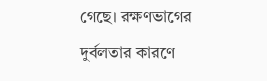গেছে। রক্ষণভাগের দুর্বলতার কারণে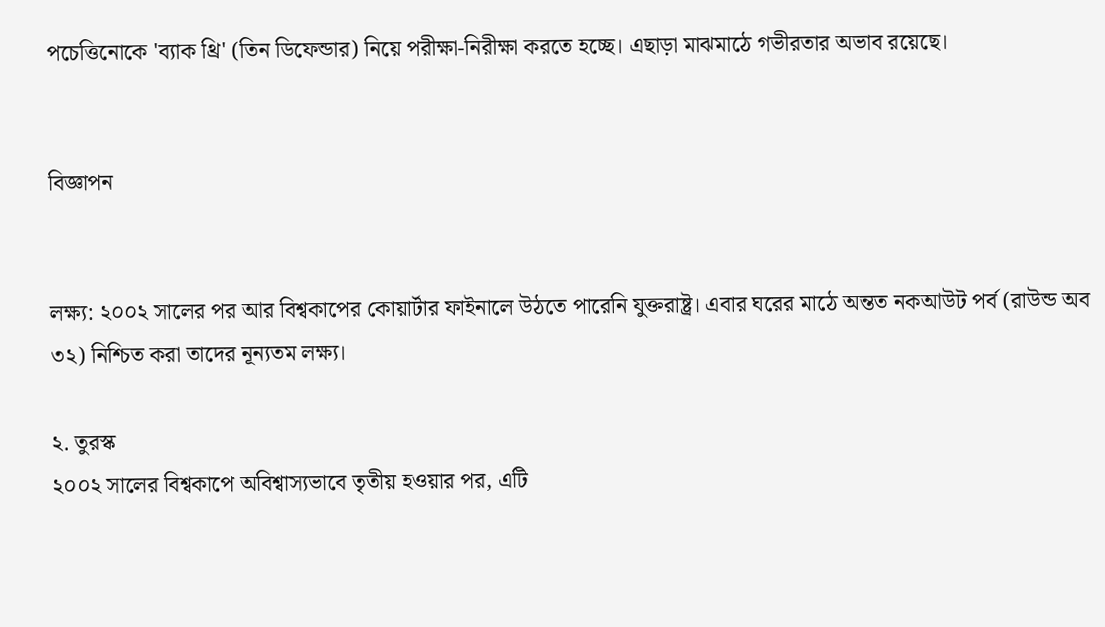পচেত্তিনোকে 'ব্যাক থ্রি' (তিন ডিফেন্ডার) নিয়ে পরীক্ষা-নিরীক্ষা করতে হচ্ছে। এছাড়া মাঝমাঠে গভীরতার অভাব রয়েছে।


বিজ্ঞাপন


লক্ষ্য: ২০০২ সালের পর আর বিশ্বকাপের কোয়ার্টার ফাইনালে উঠতে পারেনি যুক্তরাষ্ট্র। এবার ঘরের মাঠে অন্তত নকআউট পর্ব (রাউন্ড অব ৩২) নিশ্চিত করা তাদের নূন্যতম লক্ষ্য।

২. তুরস্ক
২০০২ সালের বিশ্বকাপে অবিশ্বাস্যভাবে তৃতীয় হওয়ার পর, এটি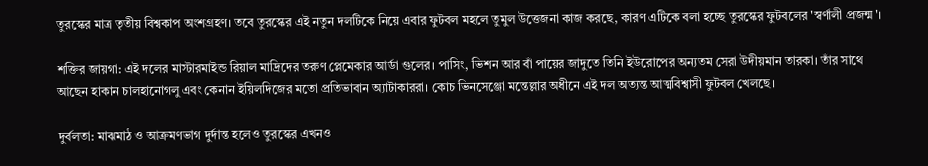তুরস্কের মাত্র তৃতীয় বিশ্বকাপ অংশগ্রহণ। তবে তুরস্কের এই নতুন দলটিকে নিয়ে এবার ফুটবল মহলে তুমুল উত্তেজনা কাজ করছে, কারণ এটিকে বলা হচ্ছে তুরস্কের ফুটবলের 'স্বর্ণালী প্রজন্ম'।

শক্তির জায়গা: এই দলের মাস্টারমাইন্ড রিয়াল মাদ্রিদের তরুণ প্লেমেকার আর্ডা গুলের। পাসিং, ভিশন আর বাঁ পায়ের জাদুতে তিনি ইউরোপের অন্যতম সেরা উদীয়মান তারকা। তাঁর সাথে আছেন হাকান চালহানোগলু এবং কেনান ইয়িলদিজের মতো প্রতিভাবান অ্যাটাকাররা। কোচ ভিনসেঞ্জো মন্তেল্লার অধীনে এই দল অত্যন্ত আত্মবিশ্বাসী ফুটবল খেলছে।

দুর্বলতা: মাঝমাঠ ও আক্রমণভাগ দুর্দান্ত হলেও তুরস্কের এখনও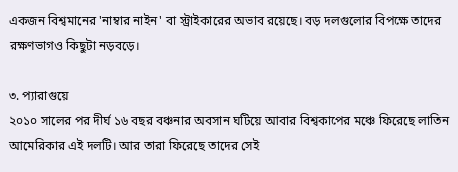একজন বিশ্বমানের 'নাম্বার নাইন' বা স্ট্রাইকারের অভাব রয়েছে। বড় দলগুলোর বিপক্ষে তাদের রক্ষণভাগও কিছুটা নড়বড়ে।

৩. প্যারাগুয়ে
২০১০ সালের পর দীর্ঘ ১৬ বছর বঞ্চনার অবসান ঘটিয়ে আবার বিশ্বকাপের মঞ্চে ফিরেছে লাতিন আমেরিকার এই দলটি। আর তারা ফিরেছে তাদের সেই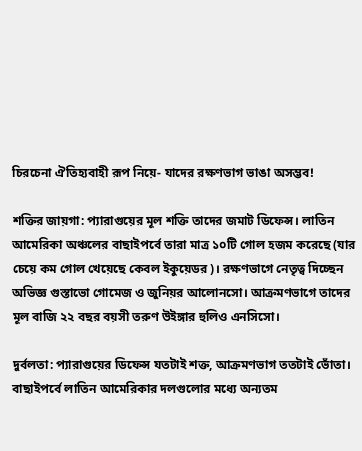চিরচেনা ঐতিহ্যবাহী রূপ নিয়ে- যাদের রক্ষণভাগ ভাঙা অসম্ভব!

শক্তির জায়গা: প্যারাগুয়ের মূল শক্তি তাদের জমাট ডিফেন্স। লাতিন আমেরিকা অঞ্চলের বাছাইপর্বে তারা মাত্র ১০টি গোল হজম করেছে (যার চেয়ে কম গোল খেয়েছে কেবল ইকুয়েডর)। রক্ষণভাগে নেতৃত্ব দিচ্ছেন অভিজ্ঞ গুস্তাভো গোমেজ ও জুনিয়র আলোনসো। আক্রমণভাগে তাদের মূল বাজি ২২ বছর বয়সী তরুণ উইঙ্গার হুলিও এনসিসো।

দুর্বলতা: প্যারাগুয়ের ডিফেন্স যতটাই শক্ত, আক্রমণভাগ ততটাই ভোঁতা। বাছাইপর্বে লাতিন আমেরিকার দলগুলোর মধ্যে অন্যতম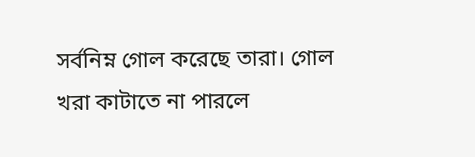সর্বনিম্ন গোল করেছে তারা। গোল খরা কাটাতে না পারলে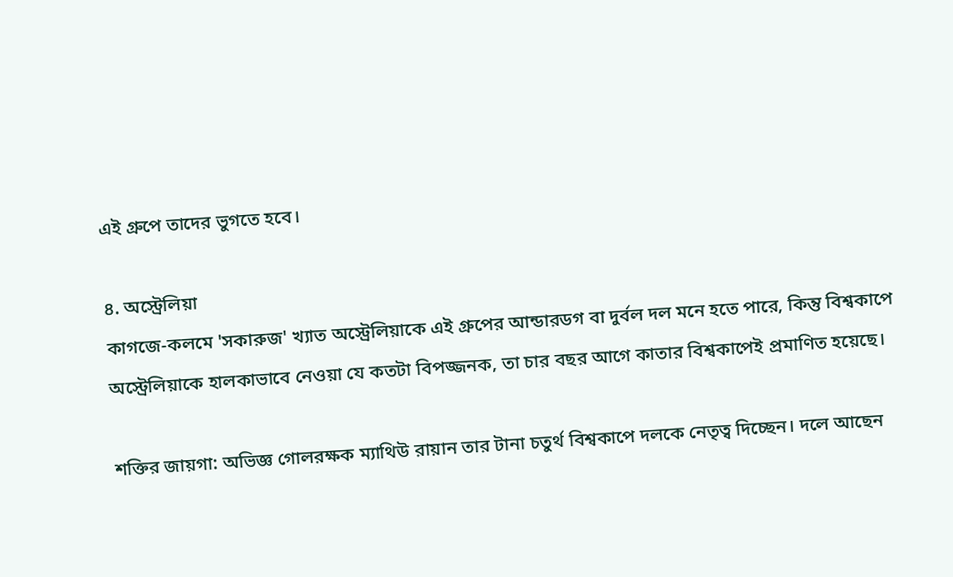এই গ্রুপে তাদের ভুগতে হবে।

৪. অস্ট্রেলিয়া
কাগজে-কলমে 'সকারুজ' খ্যাত অস্ট্রেলিয়াকে এই গ্রুপের আন্ডারডগ বা দুর্বল দল মনে হতে পারে, কিন্তু বিশ্বকাপে অস্ট্রেলিয়াকে হালকাভাবে নেওয়া যে কতটা বিপজ্জনক, তা চার বছর আগে কাতার বিশ্বকাপেই প্রমাণিত হয়েছে।

শক্তির জায়গা: অভিজ্ঞ গোলরক্ষক ম্যাথিউ রায়ান তার টানা চতুর্থ বিশ্বকাপে দলকে নেতৃত্ব দিচ্ছেন। দলে আছেন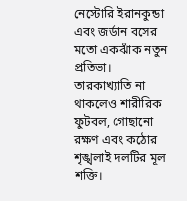নেস্টোরি ইরানকুন্ডা এবং জর্ডান বসের মতো একঝাঁক নতুন প্রতিভা। তারকাখ্যাতি না থাকলেও শারীরিক ফুটবল, গোছানো রক্ষণ এবং কঠোর শৃঙ্খলাই দলটির মূল শক্তি।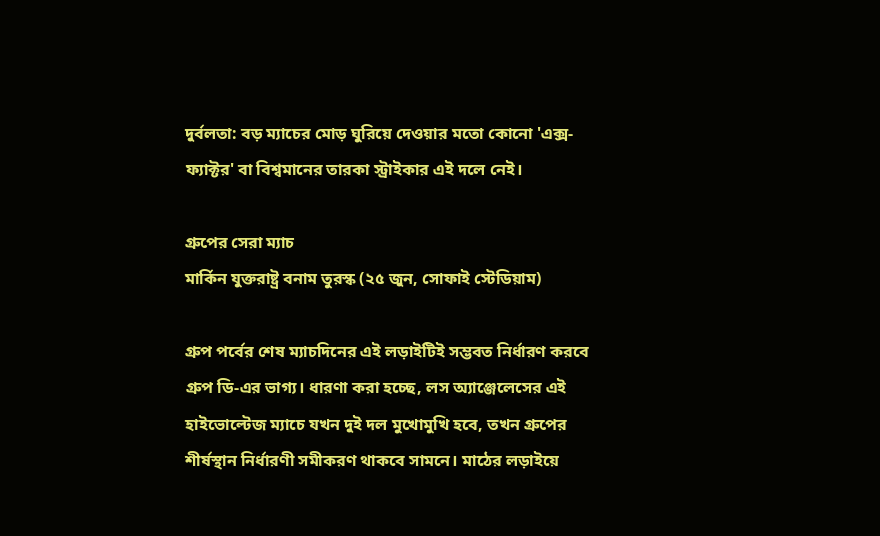দুর্বলতা: বড় ম্যাচের মোড় ঘুরিয়ে দেওয়ার মতো কোনো 'এক্স-ফ্যাক্টর' বা বিশ্বমানের তারকা স্ট্রাইকার এই দলে নেই।

গ্রুপের সেরা ম্যাচ
মার্কিন যুক্তরাষ্ট্র বনাম তুরস্ক (২৫ জুন, সোফাই স্টেডিয়াম)

গ্রুপ পর্বের শেষ ম্যাচদিনের এই লড়াইটিই সম্ভবত নির্ধারণ করবে গ্রুপ ডি-এর ভাগ্য। ধারণা করা হচ্ছে, লস অ্যাঞ্জেলেসের এই হাইভোল্টেজ ম্যাচে যখন দুই দল মুখোমুখি হবে, তখন গ্রুপের শীর্ষস্থান নির্ধারণী সমীকরণ থাকবে সামনে। মাঠের লড়াইয়ে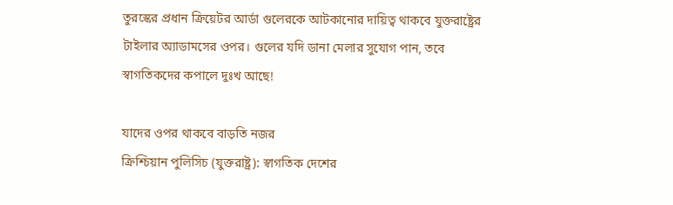তুরস্কের প্রধান ক্রিয়েটর আর্ডা গুলেরকে আটকানোর দায়িত্ব থাকবে যুক্তরাষ্ট্রের টাইলার অ্যাডামসের ওপর। গুলের যদি ডানা মেলার সুযোগ পান, তবে স্বাগতিকদের কপালে দুঃখ আছে!

যাদের ওপর থাকবে বাড়তি নজর
ক্রিশ্চিয়ান পুলিসিচ (যুক্তরাষ্ট্র): স্বাগতিক দেশের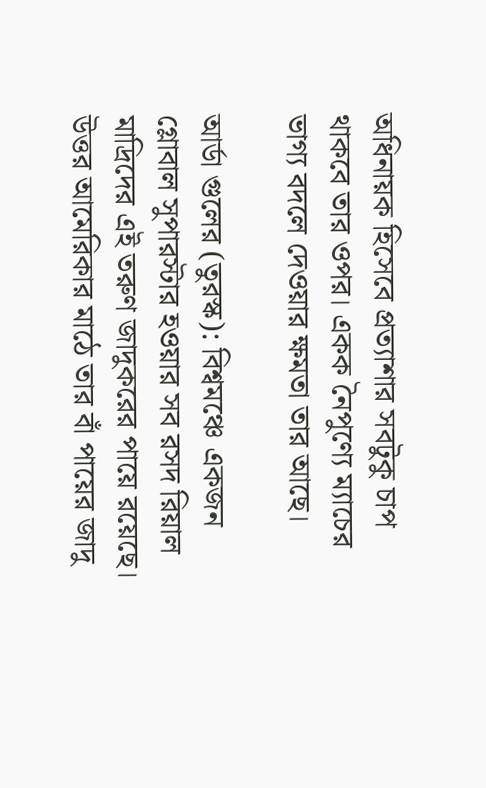অধিনায়ক হিসেবে প্রত্যাশার সবটুকু চাপ থাকবে তার ওপর। একক নৈপুণ্যে ম্যাচের ভাগ্য বদলে দেওয়ার ক্ষমতা তার আছে।

আর্ডা গুলের (তুরস্ক): বিশ্বমঞ্চে একজন গ্লোবাল সুপারস্টার হওয়ার সব রসদ রিয়াল মাদ্রিদের এই তরুণ জাদুকরের পায়ে রয়েছে। উত্তর আমেরিকার মাঠে তার বাঁ পায়ের জাদু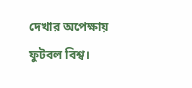দেখার অপেক্ষায় ফুটবল বিশ্ব।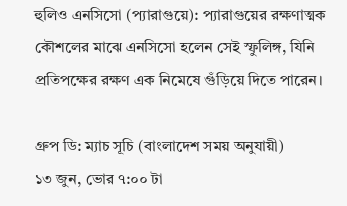হুলিও এনসিসো (প্যারাগুয়ে): প্যারাগুয়ের রক্ষণাত্মক কৌশলের মাঝে এনসিসো হলেন সেই স্ফুলিঙ্গ, যিনি প্রতিপক্ষের রক্ষণ এক নিমেষে গুঁড়িয়ে দিতে পারেন।

গ্রুপ ডি: ম্যাচ সূচি (বাংলাদেশ সময় অনুযায়ী)
১৩ জুন, ভোর ৭:০০ টা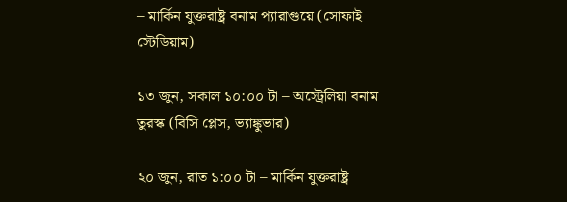– মার্কিন যুক্তরাষ্ট্র বনাম প্যারাগুয়ে (সোফাই স্টেডিয়াম)

১৩ জুন, সকাল ১০:০০ টা – অস্ট্রেলিয়া বনাম তুরস্ক (বিসি প্লেস, ভ্যাঙ্কুভার)

২০ জুন, রাত ১:০০ টা – মার্কিন যুক্তরাষ্ট্র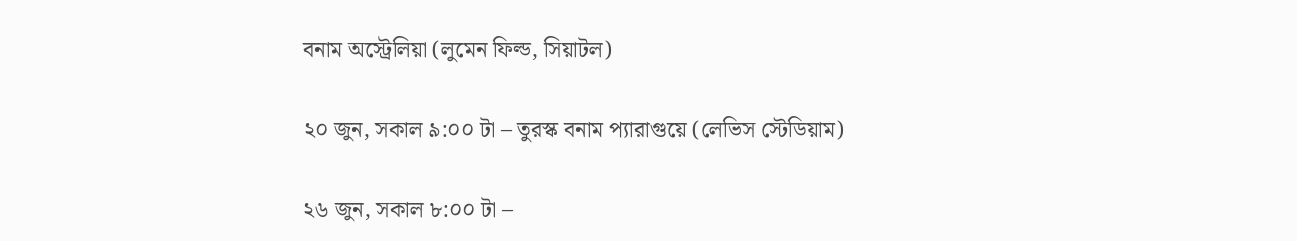বনাম অস্ট্রেলিয়া (লুমেন ফিল্ড, সিয়াটল)

২০ জুন, সকাল ৯:০০ টা – তুরস্ক বনাম প্যারাগুয়ে (লেভিস স্টেডিয়াম)

২৬ জুন, সকাল ৮:০০ টা –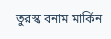তুরস্ক বনাম মার্কিন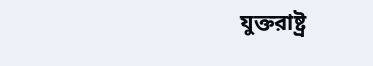যুক্তরাষ্ট্র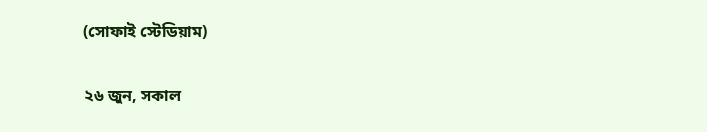(সোফাই স্টেডিয়াম)

২৬ জুন, সকাল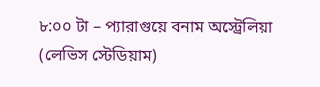৮:০০ টা – প্যারাগুয়ে বনাম অস্ট্রেলিয়া (লেভিস স্টেডিয়াম)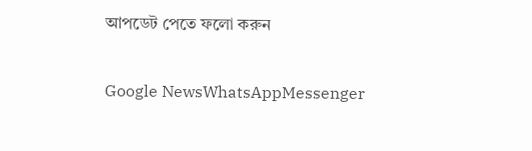আপডেট পেতে ফলো করুন

Google NewsWhatsAppMessenger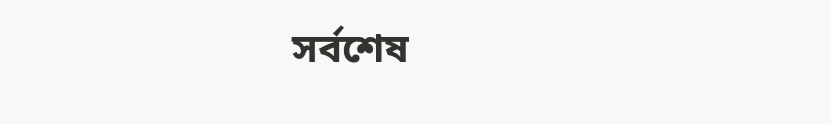সর্বশেষ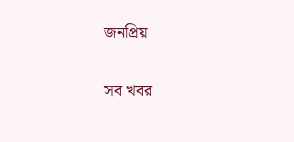জনপ্রিয়

সব খবর